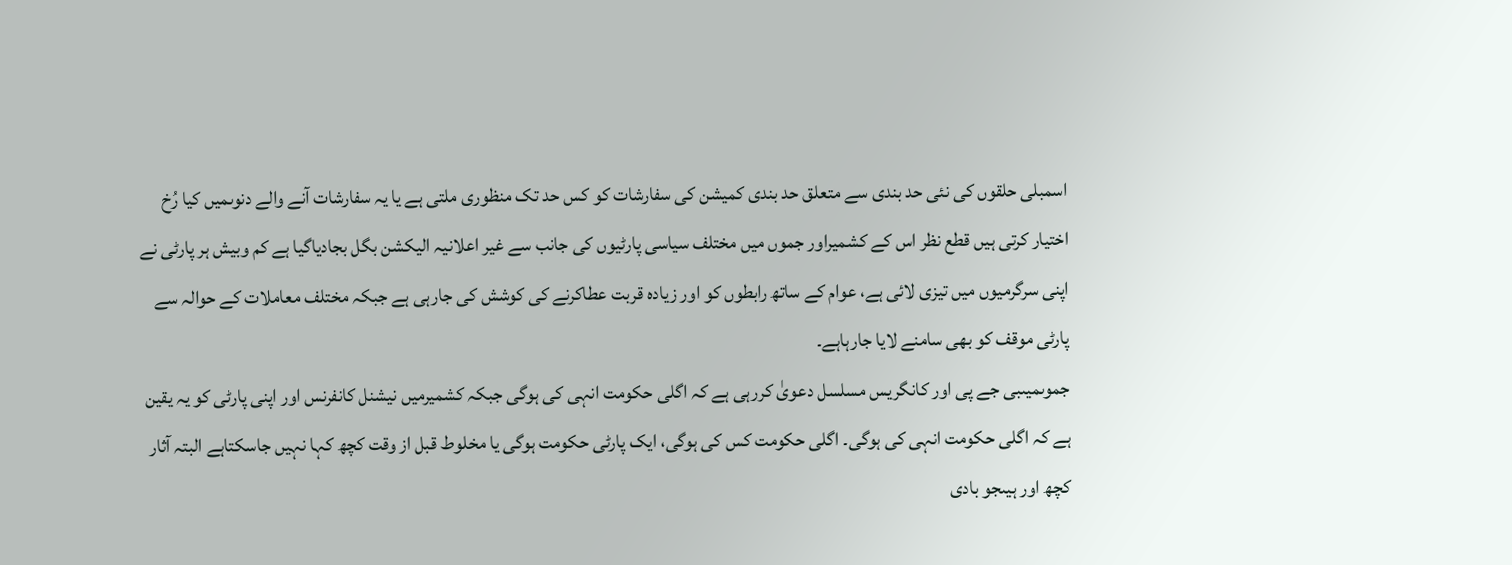اسمبلی حلقوں کی نئی حد بندی سے متعلق حد بندی کمیشن کی سفارشات کو کس حد تک منظوری ملتی ہے یا یہ سفارشات آنے والے دنوںمیں کیا رُخ اختیار کرتی ہیں قطع نظر اس کے کشمیراور جموں میں مختلف سیاسی پارٹیوں کی جانب سے غیر اعلانیہ الیکشن بگل بجادیاگیا ہے کم وبیش ہر پارٹی نے اپنی سرگرمیوں میں تیزی لائی ہے، عوام کے ساتھ رابطوں کو اور زیادہ قربت عطاکرنے کی کوشش کی جارہی ہے جبکہ مختلف معاملات کے حوالہ سے پارٹی موقف کو بھی سامنے لایا جارہاہے۔
جموںمیںبی جے پی اور کانگریس مسلسل دعویٰ کررہی ہے کہ اگلی حکومت انہی کی ہوگی جبکہ کشمیرمیں نیشنل کانفرنس اور اپنی پارٹی کو یہ یقین ہے کہ اگلی حکومت انہی کی ہوگی۔ اگلی حکومت کس کی ہوگی، ایک پارٹی حکومت ہوگی یا مخلوط قبل از وقت کچھ کہا نہیں جاسکتاہے البتہ آثار کچھ اور ہیںجو بادی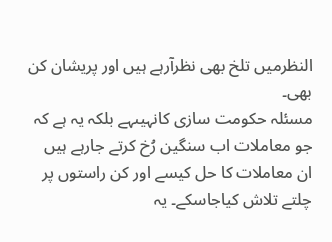النظرمیں تلخ بھی نظرآرہے ہیں اور پریشان کن بھی۔
مسئلہ حکومت سازی کانہیںہے بلکہ یہ ہے کہ جو معاملات اب سنگین رُخ کرتے جارہے ہیں ان معاملات کا حل کیسے اور کن راستوں پر چلتے تلاش کیاجاسکے۔ یہ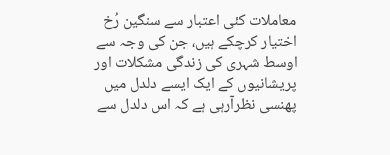معاملات کئی اعتبار سے سنگین رُخ اختیار کرچکے ہیں، جن کی وجہ سے اوسط شہری کی زندگی مشکلات اور پریشانیوں کے ایک ایسے دلدل میں پھنسی نظرآرہی ہے کہ اس دلدل سے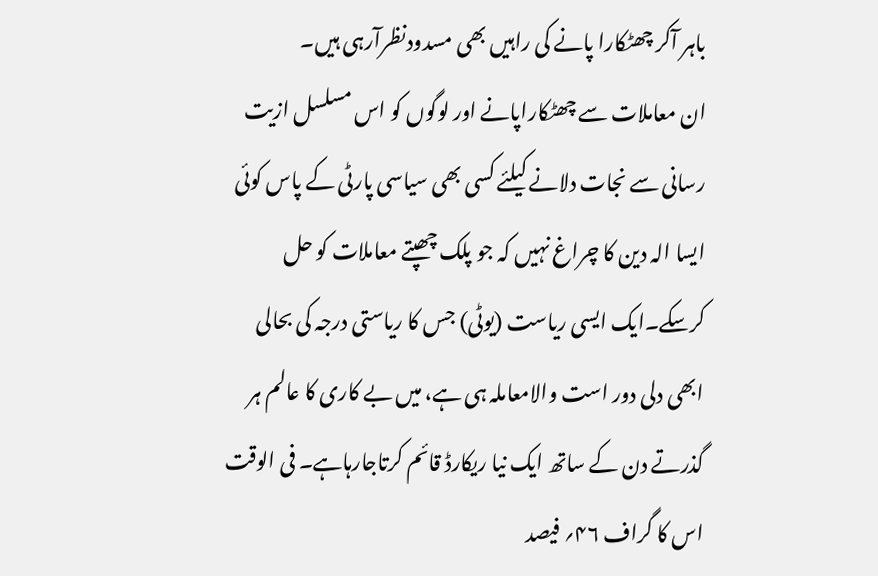باہر آکر چھٹکارا پانے کی راہیں بھی مسدودنظرآرہی ہیں۔
ان معاملات سے چھٹکاراپانے اور لوگوں کو اس مسلسل ازیت رسانی سے نجات دلانے کیلئے کسی بھی سیاسی پارٹی کے پاس کوئی ایسا الہ دین کا چراغ نہیں کہ جو پلک چھپتے معاملات کو حل کرسکے۔ایک ایسی ریاست (یوٹی) جس کا ریاستی درجہ کی بحالی ابھی دلی دور است والامعاملہ ہی ہے، میں بے کاری کا عالم ہر گذرتے دن کے ساتھ ایک نیا ریکارڈ قائم کرتاجارہاہے۔ فی الوقت اس کا گراف ۴۶؍ فیصد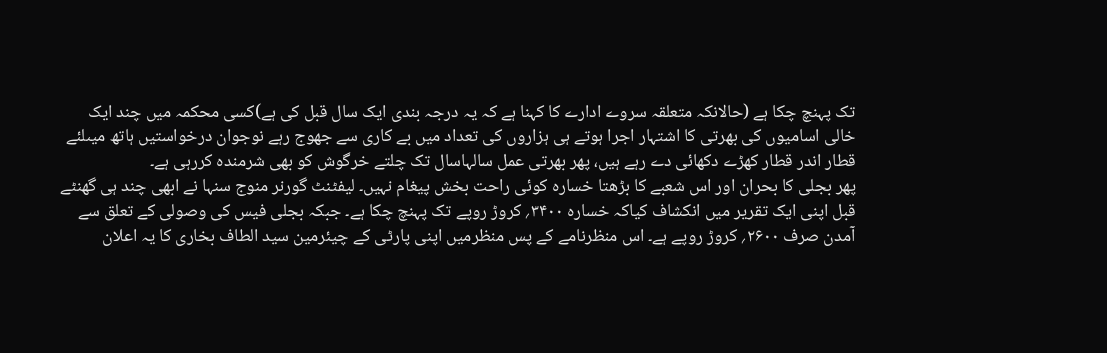تک پہنچ چکا ہے (حالانکہ متعلقہ سروے ادارے کا کہنا ہے کہ یہ درجہ بندی ایک سال قبل کی ہے)کسی محکمہ میں چند ایک خالی اسامیوں کی بھرتی کا اشتہار اجرا ہوتے ہی ہزاروں کی تعداد میں بے کاری سے جھوج رہے نوجوان درخواستیں ہاتھ میںلئے قطار اندر قطار کھڑے دکھائی دے رہے ہیں، پھر بھرتی عمل سالہاسال تک چلتے خرگوش کو بھی شرمندہ کررہی ہے۔
پھر بجلی کا بحران اور اس شعبے کا بڑھتا خسارہ کوئی راحت بخش پیغام نہیں۔ لیفٹنٹ گورنر منوج سنہا نے ابھی چند ہی گھنٹے قبل اپنی ایک تقریر میں انکشاف کیاکہ خسارہ ۳۴۰۰؍ کروڑ روپے تک پہنچ چکا ہے۔ جبکہ بجلی فیس کی وصولی کے تعلق سے آمدن صرف ۲۶۰۰؍ کروڑ روپے ہے۔ اس منظرنامے کے پس منظرمیں اپنی پارٹی کے چیئرمین سید الطاف بخاری کا یہ اعلان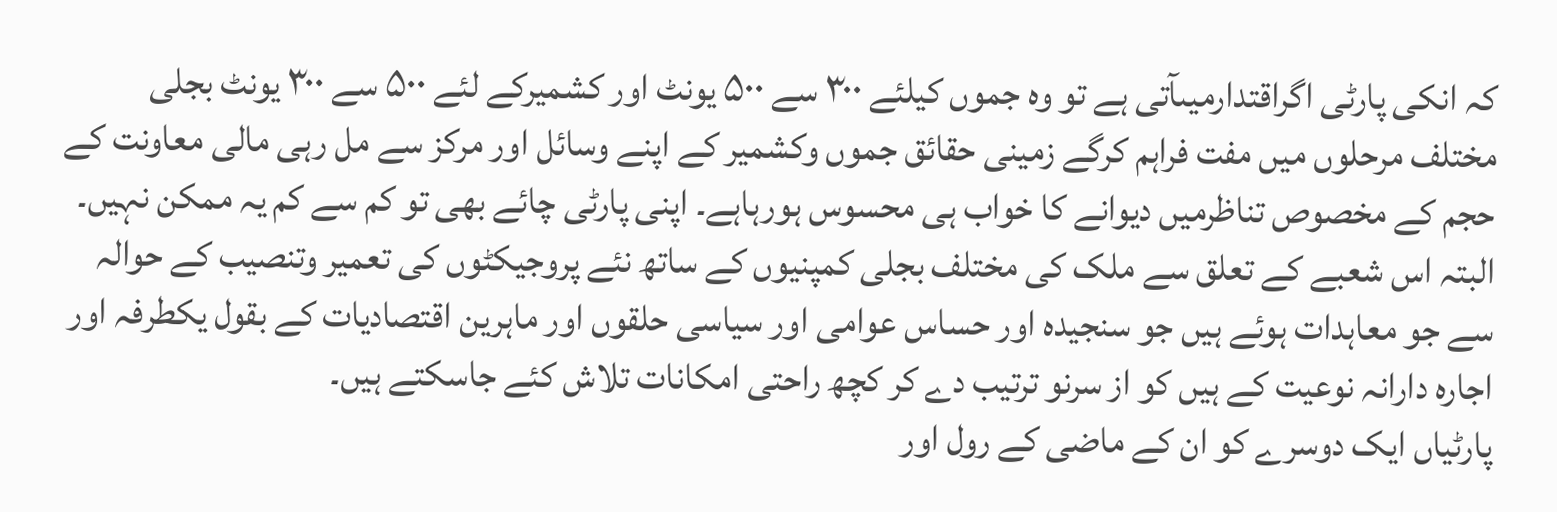کہ انکی پارٹی اگراقتدارمیںآتی ہے تو وہ جموں کیلئے ۳۰۰ سے ۵۰۰ یونٹ اور کشمیرکے لئے ۵۰۰ سے ۳۰۰ یونٹ بجلی مختلف مرحلوں میں مفت فراہم کرگے زمینی حقائق جموں وکشمیر کے اپنے وسائل اور مرکز سے مل رہی مالی معاونت کے حجم کے مخصوص تناظرمیں دیوانے کا خواب ہی محسوس ہورہاہے۔ اپنی پارٹی چائے بھی تو کم سے کم یہ ممکن نہیں۔ البتہ اس شعبے کے تعلق سے ملک کی مختلف بجلی کمپنیوں کے ساتھ نئے پروجیکٹوں کی تعمیر وتنصیب کے حوالہ سے جو معاہدات ہوئے ہیں جو سنجیدہ اور حساس عوامی اور سیاسی حلقوں اور ماہرین اقتصادیات کے بقول یکطرفہ اور اجارہ دارانہ نوعیت کے ہیں کو از سرنو ترتیب دے کر کچھ راحتی امکانات تلاش کئے جاسکتے ہیں۔
پارٹیاں ایک دوسرے کو ان کے ماضی کے رول اور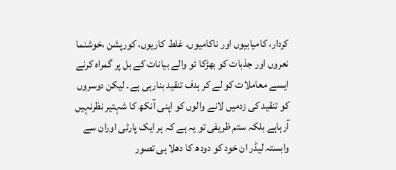کردار، کامیابیوں اور ناکامیوں، غلط کاریوں، کورپشن ،خوشنما نعروں اور جذبات کو بھڑکا ئو والے بیانات کے بل پر گمراہ کرنے ایسے معاملات کو لے کر ہدف تنقید بنارہی ہے۔ لیکن دوسروں کو تنقید کی زدمیں لانے والوں کو اپنی آنکھ کا شہتیر نظرنہیں آرہاہے بلکہ ستم ظریفی تو یہ ہے کہ ہر ایک پارٹی اوران سے وابستہ لیڈر ان خود کو دودھ کا دھلا ہی تصور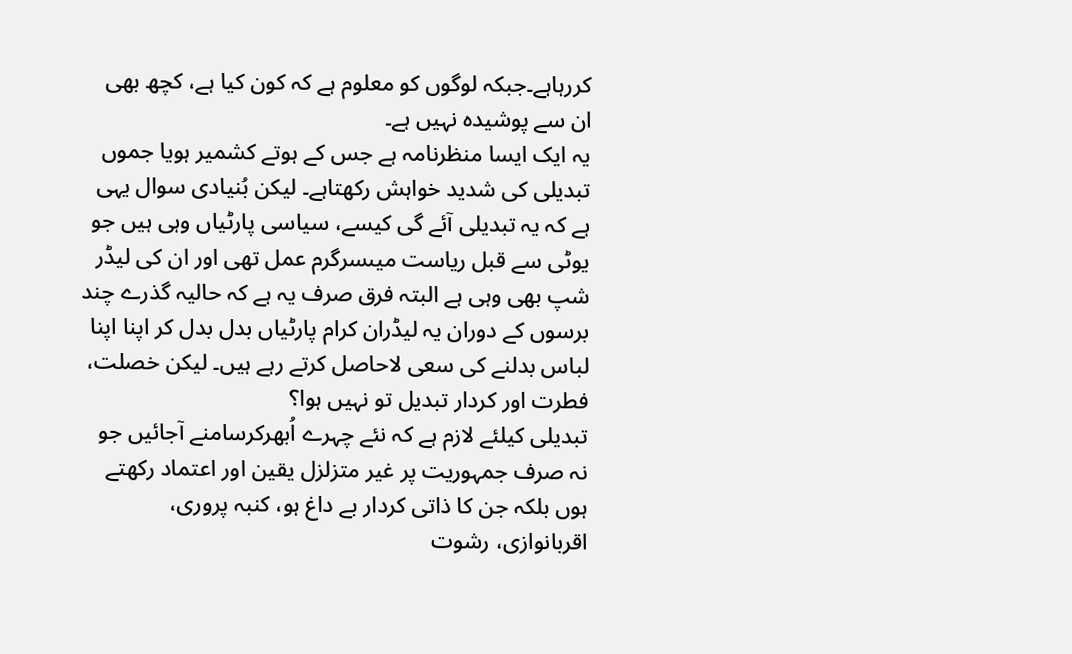کررہاہے۔جبکہ لوگوں کو معلوم ہے کہ کون کیا ہے، کچھ بھی ان سے پوشیدہ نہیں ہے۔
یہ ایک ایسا منظرنامہ ہے جس کے ہوتے کشمیر ہویا جموں تبدیلی کی شدید خواہش رکھتاہے۔ لیکن بُنیادی سوال یہی ہے کہ یہ تبدیلی آئے گی کیسے، سیاسی پارٹیاں وہی ہیں جو یوٹی سے قبل ریاست میںسرگرم عمل تھی اور ان کی لیڈر شپ بھی وہی ہے البتہ فرق صرف یہ ہے کہ حالیہ گذرے چند برسوں کے دوران یہ لیڈران کرام پارٹیاں بدل بدل کر اپنا اپنا لباس بدلنے کی سعی لاحاصل کرتے رہے ہیں۔ لیکن خصلت، فطرت اور کردار تبدیل تو نہیں ہوا؟
تبدیلی کیلئے لازم ہے کہ نئے چہرے اُبھرکرسامنے آجائیں جو نہ صرف جمہوریت پر غیر متزلزل یقین اور اعتماد رکھتے ہوں بلکہ جن کا ذاتی کردار بے داغ ہو، کنبہ پروری، اقربانوازی، رشوت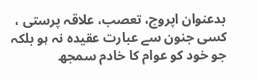بدعنوان اپروچ، تعصب، علاقہ پرستی ، کسی جنون سے عبارت عقیدہ نہ ہو بلکہ جو خود کو عوام کا خادم سمجھ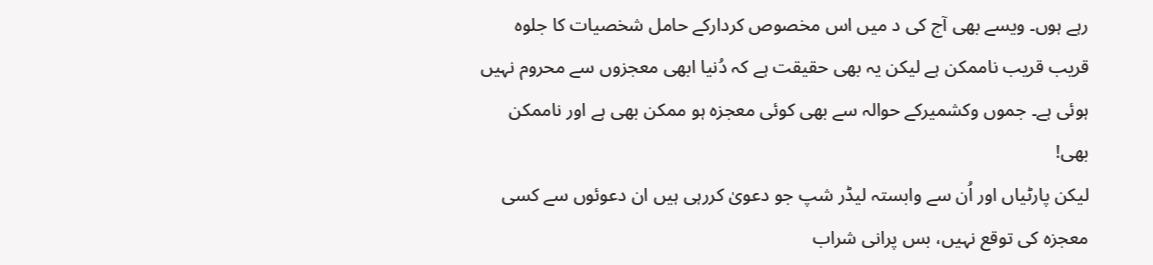رہے ہوں۔ ویسے بھی آج کی د میں اس مخصوص کردارکے حامل شخصیات کا جلوہ قریب قریب ناممکن ہے لیکن یہ بھی حقیقت ہے کہ دُنیا ابھی معجزوں سے محروم نہیں ہوئی ہے۔ جموں وکشمیرکے حوالہ سے بھی کوئی معجزہ ہو ممکن بھی ہے اور ناممکن بھی!
لیکن پارٹیاں اور اُن سے وابستہ لیڈر شپ جو دعویٰ کررہی ہیں ان دعوئوں سے کسی معجزہ کی توقع نہیں، بس پرانی شراب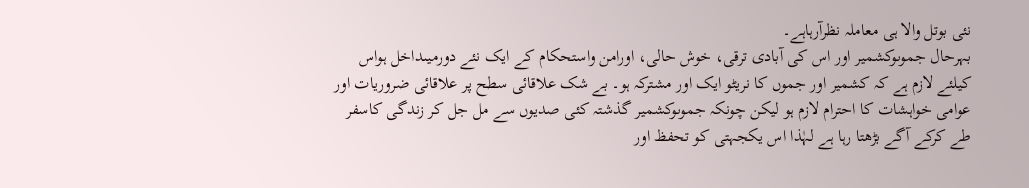نئی بوتل والا ہی معاملہ نظرآرہاہے۔
بہرحال جموںوکشمیر اور اس کی آبادی ترقی، خوش حالی، اورامن واستحکام کے ایک نئے دورمیںداخل ہواس کیلئے لازم ہے کہ کشمیر اور جموں کا نریٹو ایک اور مشترکہ ہو۔ بے شک علاقائی سطح پر علاقائی ضروریات اور عوامی خواہشات کا احترام لازم ہو لیکن چونکہ جموںوکشمیر گذشتہ کئی صدیوں سے مل جل کر زندگی کاسفر طے کرکے آگے بڑھتا رہا ہے لہٰذا اس یکجہتی کو تحفظ اور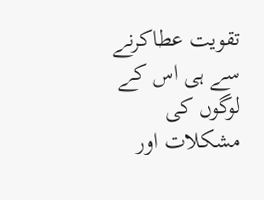تقویت عطاکرنے سے ہی اس کے لوگوں کی مشکلات اور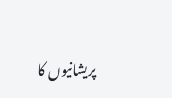پریشانیوں کا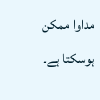مداوا ممکن ہوسکتا ہے۔